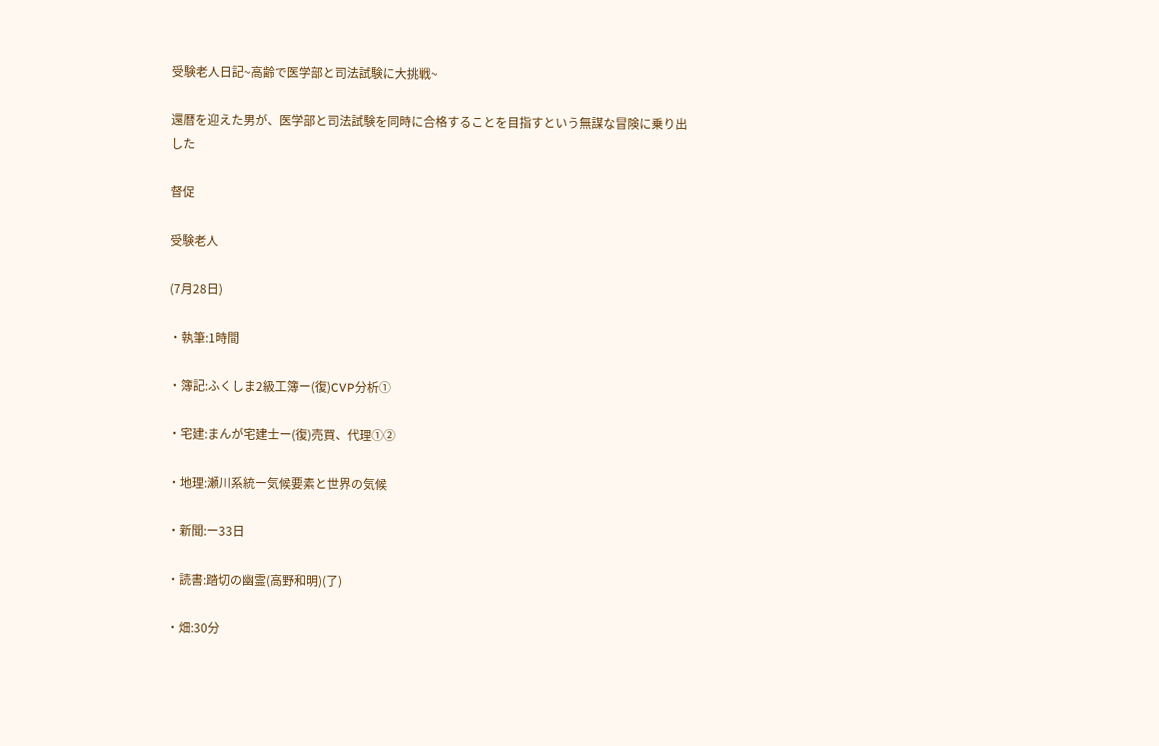受験老人日記~高齢で医学部と司法試験に大挑戦~

還暦を迎えた男が、医学部と司法試験を同時に合格することを目指すという無謀な冒険に乗り出した

督促

受験老人

(7月28日)

・執筆:1時間

・簿記:ふくしま2級工簿ー(復)CVP分析①

・宅建:まんが宅建士ー(復)売買、代理①②

・地理:瀬川系統ー気候要素と世界の気候

・新聞:ー33日

・読書:踏切の幽霊(高野和明)(了)

・畑:30分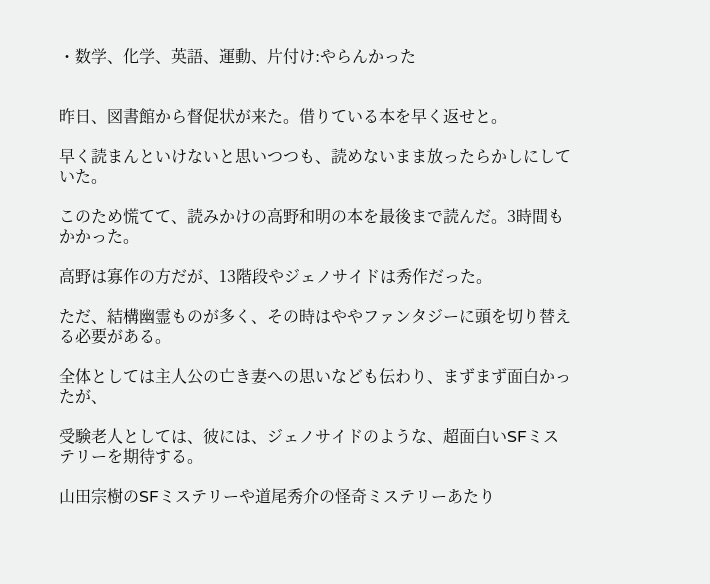・数学、化学、英語、運動、片付け:やらんかった


昨日、図書館から督促状が来た。借りている本を早く返せと。

早く読まんといけないと思いつつも、読めないまま放ったらかしにしていた。

このため慌てて、読みかけの高野和明の本を最後まで読んだ。3時間もかかった。

高野は寡作の方だが、13階段やジェノサイドは秀作だった。

ただ、結構幽霊ものが多く、その時はややファンタジーに頭を切り替える必要がある。

全体としては主人公の亡き妻への思いなども伝わり、まずまず面白かったが、

受験老人としては、彼には、ジェノサイドのような、超面白いSFミステリーを期待する。

山田宗樹のSFミステリーや道尾秀介の怪奇ミステリーあたり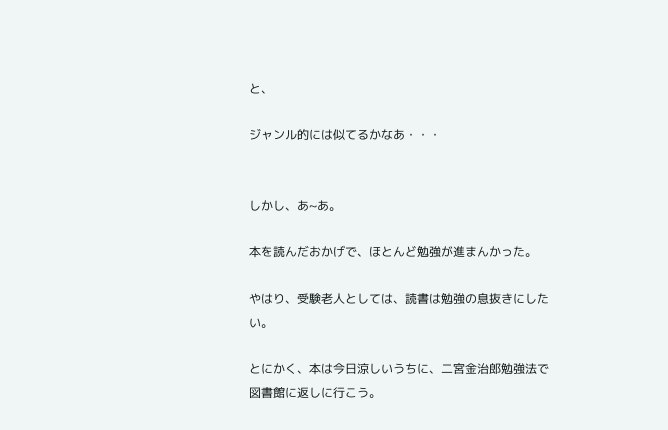と、

ジャンル的には似てるかなあ・・・


しかし、あ~あ。

本を読んだおかげで、ほとんど勉強が進まんかった。

やはり、受験老人としては、読書は勉強の息抜きにしたい。

とにかく、本は今日涼しいうちに、二宮金治郎勉強法で図書館に返しに行こう。